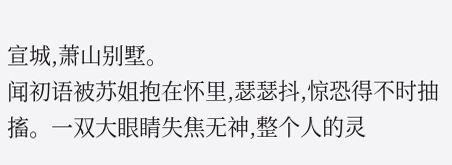宣城,萧山别墅。
闻初语被苏姐抱在怀里,瑟瑟抖,惊恐得不时抽搐。一双大眼睛失焦无神,整个人的灵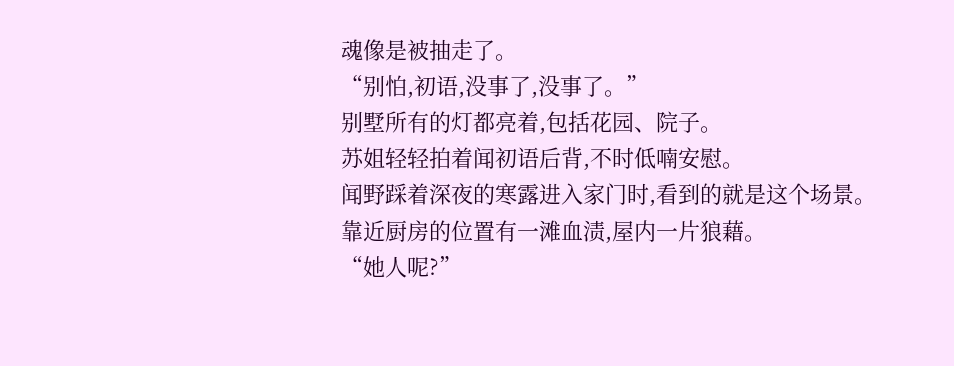魂像是被抽走了。
“别怕,初语,没事了,没事了。”
别墅所有的灯都亮着,包括花园、院子。
苏姐轻轻拍着闻初语后背,不时低喃安慰。
闻野踩着深夜的寒露进入家门时,看到的就是这个场景。
靠近厨房的位置有一滩血渍,屋内一片狼藉。
“她人呢?”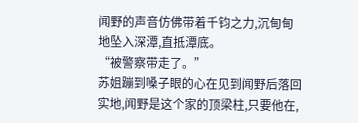闻野的声音仿佛带着千钧之力,沉甸甸地坠入深潭,直抵潭底。
“被警察带走了。”
苏姐蹦到嗓子眼的心在见到闻野后落回实地,闻野是这个家的顶梁柱,只要他在,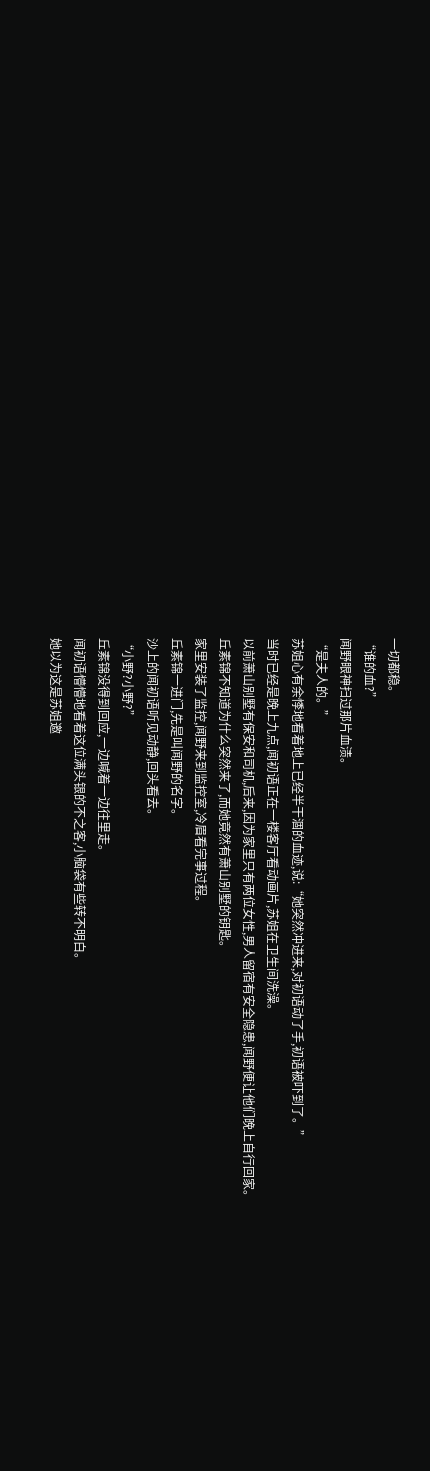一切都稳。
“谁的血?”
闻野眼神扫过那片血渍。
“是夫人的。”
苏姐心有余悸地看着地上已经半干涸的血迹,说:“她突然冲进来,对初语动了手,初语被吓到了。”
当时已经是晚上九点,闻初语正在一楼客厅看动画片,苏姐在卫生间洗澡。
以前萧山别墅有保安和司机,后来,因为家里只有两位女性,男人留宿有安全隐患,闻野便让他们晚上自行回家。
丘素锦不知道为什么突然来了,而她竟然有萧山别墅的钥匙。
家里安装了监控,闻野来到监控室,冷眉看完事过程。
丘素锦一进门,先是叫闻野的名字。
沙上的闻初语听见动静,回头看去。
“小野?小野?”
丘素锦没得到回应,一边喊着一边往里走。
闻初语懵懵地看着这位满头银的不之客,小脑袋有些转不明白。
她以为这是苏姐邀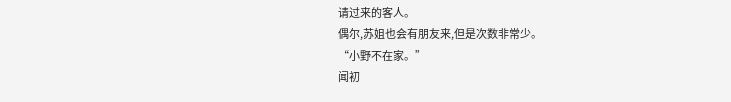请过来的客人。
偶尔,苏姐也会有朋友来,但是次数非常少。
“小野不在家。”
闻初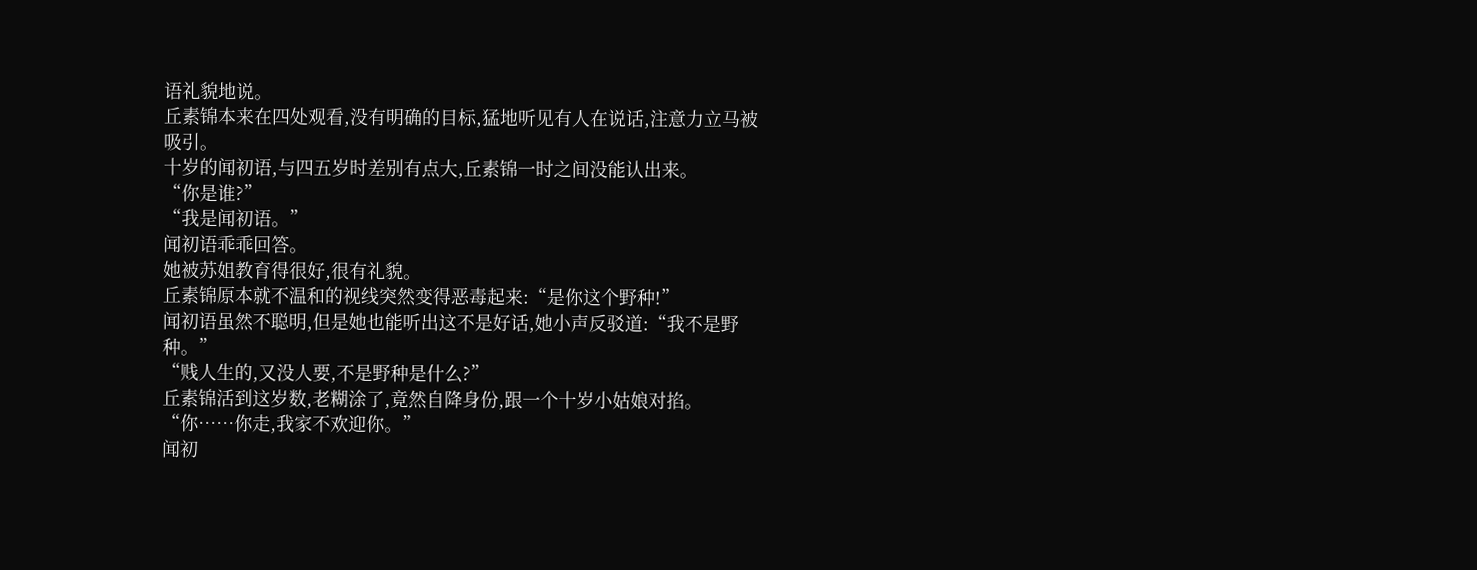语礼貌地说。
丘素锦本来在四处观看,没有明确的目标,猛地听见有人在说话,注意力立马被吸引。
十岁的闻初语,与四五岁时差别有点大,丘素锦一时之间没能认出来。
“你是谁?”
“我是闻初语。”
闻初语乖乖回答。
她被苏姐教育得很好,很有礼貌。
丘素锦原本就不温和的视线突然变得恶毒起来:“是你这个野种!”
闻初语虽然不聪明,但是她也能听出这不是好话,她小声反驳道:“我不是野种。”
“贱人生的,又没人要,不是野种是什么?”
丘素锦活到这岁数,老糊涂了,竟然自降身份,跟一个十岁小姑娘对掐。
“你……你走,我家不欢迎你。”
闻初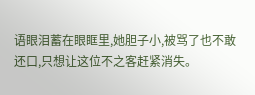语眼泪蓄在眼眶里,她胆子小,被骂了也不敢还口,只想让这位不之客赶紧消失。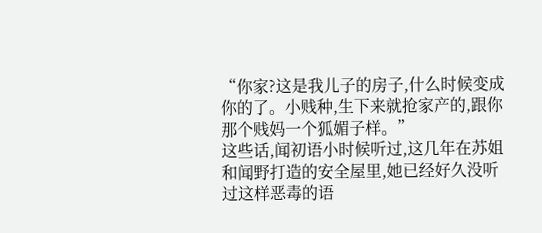“你家?这是我儿子的房子,什么时候变成你的了。小贱种,生下来就抢家产的,跟你那个贱妈一个狐媚子样。”
这些话,闻初语小时候听过,这几年在苏姐和闻野打造的安全屋里,她已经好久没听过这样恶毒的语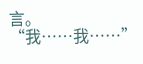言。
“我……我……”